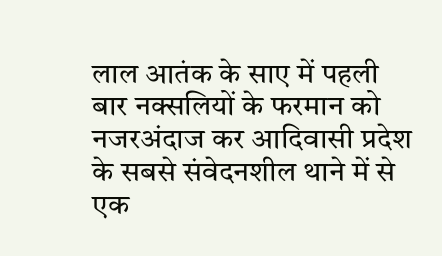लाल आतंक के साए में पहली बार नक्सलियों के फरमान को नजरअंदाज कर आदिवासी प्रदेश के सबसे संवेदनशील थाने में से एक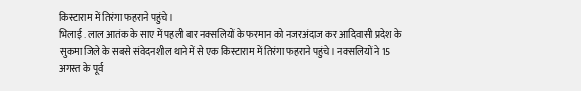किस्टाराम में तिरंगा फहराने पहुंचे।
भिलाई . लाल आतंक के साए में पहली बार नक्सलियों के फरमान को नजरअंदाज कर आदिवासी प्रदेश के
सुकमा जिले के सबसे संवेदनशील थाने में से एक किस्टाराम में तिरंगा फहराने पहुंचे। नक्सलियों ने 15 अगस्त के पूर्व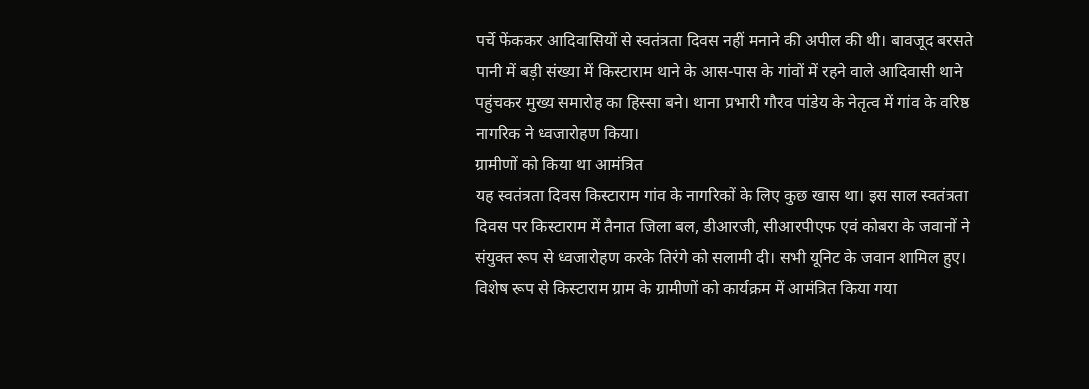पर्चे फेंककर आदिवासियों से स्वतंत्रता दिवस नहीं मनाने की अपील की थी। बावजूद बरसते पानी में बड़ी संख्या में किस्टाराम थाने के आस-पास के गांवों में रहने वाले आदिवासी थाने पहुंचकर मुख्य समारोह का हिस्सा बने। थाना प्रभारी गौरव पांडेय के नेतृत्व में गांव के वरिष्ठ नागरिक ने ध्वजारोहण किया।
ग्रामीणों को किया था आमंत्रित
यह स्वतंत्रता दिवस किस्टाराम गांव के नागरिकों के लिए कुछ खास था। इस साल स्वतंत्रता दिवस पर किस्टाराम में तैनात जिला बल, डीआरजी, सीआरपीएफ एवं कोबरा के जवानों ने संयुक्त रूप से ध्वजारोहण करके तिरंगे को सलामी दी। सभी यूनिट के जवान शामिल हुए। विशेष रूप से किस्टाराम ग्राम के ग्रामीणों को कार्यक्रम में आमंत्रित किया गया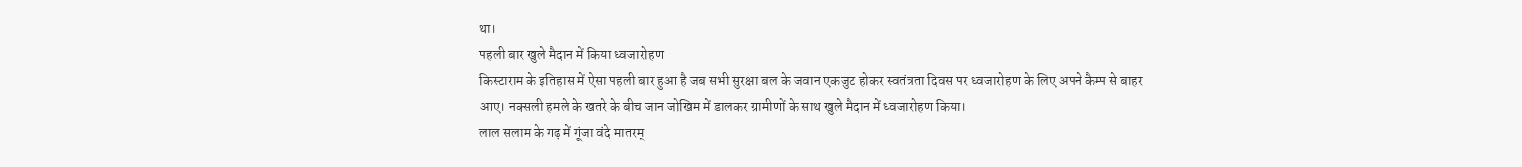था।
पहली बार खुले मैदान में किया ध्वजारोहण
किस्टाराम के इतिहास में ऐसा पहली बार हुआ है जब सभी सुरक्षा बल के जवान एकजुट होकर स्वतंत्रता दिवस पर ध्वजारोहण के लिए अपने कैम्प से बाहर आए। नक्सली हमले के खतरे के बीच जान जोखिम में डालकर ग्रामीणों के साथ खुले मैदान में ध्वजारोहण किया।
लाल सलाम के गढ़ में गूंजा वंदे मातरम्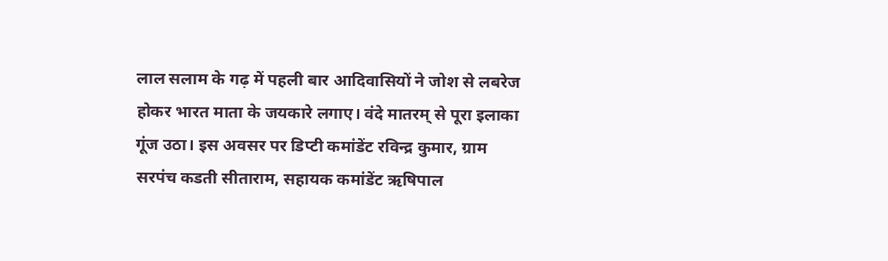लाल सलाम के गढ़ में पहली बार आदिवासियों ने जोश से लबरेज होकर भारत माता के जयकारे लगाए। वंदे मातरम् से पूरा इलाका गूंज उठा। इस अवसर पर डिप्टी कमांडेंट रविन्द्र कुमार, ग्राम सरपंच कडती सीताराम, सहायक कमांडेंट ऋषिपाल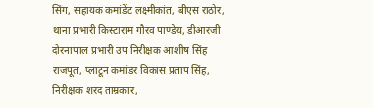सिंग, सहायक कमांडेंट लक्ष्मीकांत, बीएस राठोर, थाना प्रभारी किस्टाराम गौरव पाण्डेय, डीआरजी दोरनापाल प्रभारी उप निरीक्षक आशीष सिंह राजपूत, प्लाटून कमांडर विकास प्रताप सिंह, निरीक्षक शरद ताम्रकार,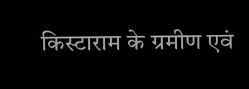किस्टाराम के ग्रमीण एवं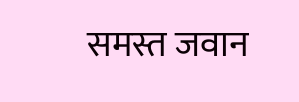समस्त जवान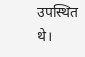उपस्थित थे।